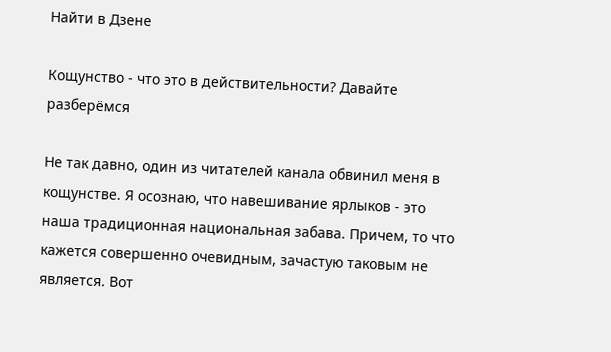Найти в Дзене

Кощунство - что это в действительности? Давайте разберёмся

Не так давно, один из читателей канала обвинил меня в кощунстве. Я осознаю, что навешивание ярлыков - это наша традиционная национальная забава. Причем, то что кажется совершенно очевидным, зачастую таковым не является. Вот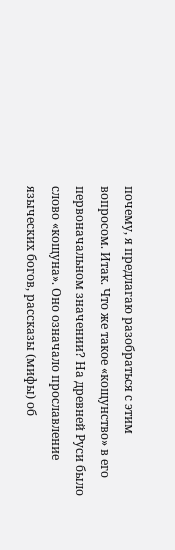почему, я предлагаю разобраться с этим вопросом. Итак. Что же такое «кощунство» в его первоначальном значении? На древней Руси было слово «кощуна». Оно означало прославление языческих богов, рассказы (мифы) об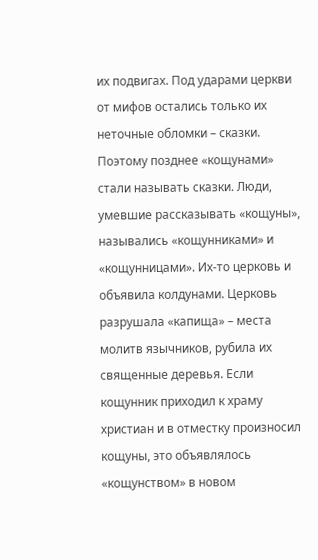их подвигах. Под ударами церкви от мифов остались только их неточные обломки – сказки. Поэтому позднее «кощунами» стали называть сказки. Люди, умевшие рассказывать «кощуны», назывались «кощунниками» и «кощунницами». Их-то церковь и объявила колдунами. Церковь разрушала «капища» – места молитв язычников, рубила их священные деревья. Если кощунник приходил к храму христиан и в отместку произносил кощуны, это объявлялось «кощунством» в новом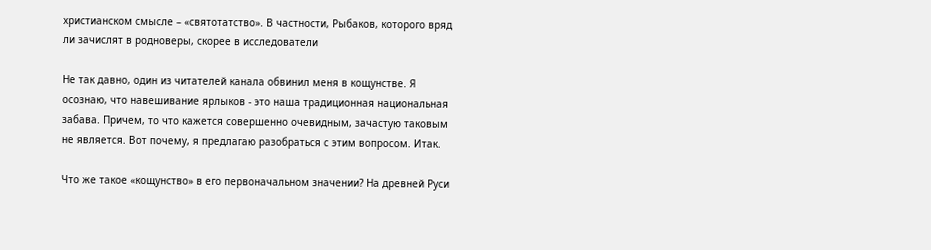христианском смысле – «святотатство». В частности, Рыбаков, которого вряд ли зачислят в родноверы, скорее в исследователи

Не так давно, один из читателей канала обвинил меня в кощунстве. Я осознаю, что навешивание ярлыков - это наша традиционная национальная забава. Причем, то что кажется совершенно очевидным, зачастую таковым не является. Вот почему, я предлагаю разобраться с этим вопросом. Итак.

Что же такое «кощунство» в его первоначальном значении? На древней Руси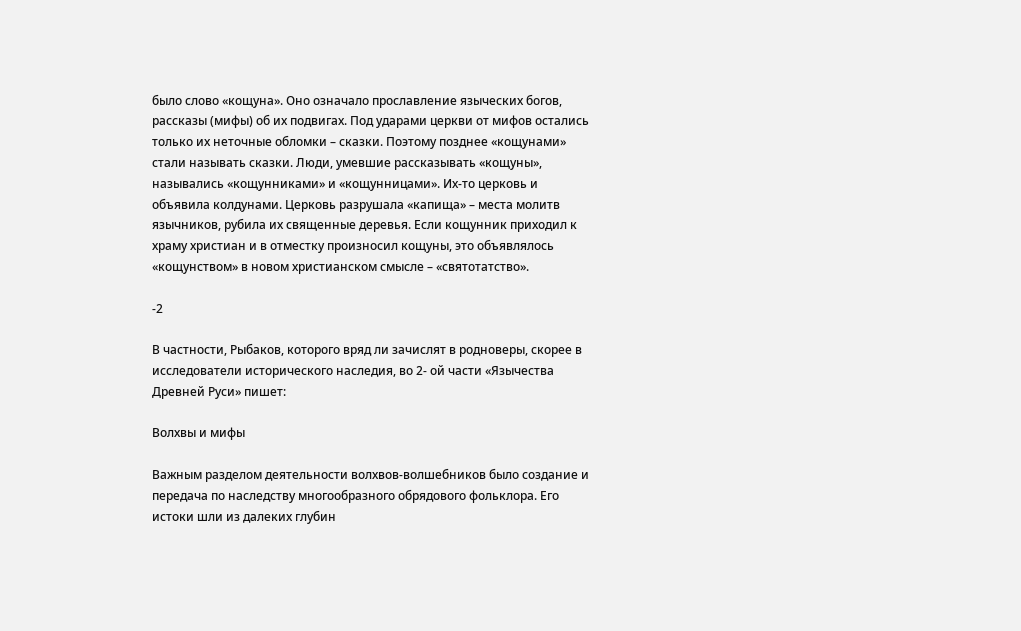было слово «кощуна». Оно означало прославление языческих богов, рассказы (мифы) об их подвигах. Под ударами церкви от мифов остались только их неточные обломки – сказки. Поэтому позднее «кощунами» стали называть сказки. Люди, умевшие рассказывать «кощуны», назывались «кощунниками» и «кощунницами». Их-то церковь и объявила колдунами. Церковь разрушала «капища» – места молитв язычников, рубила их священные деревья. Если кощунник приходил к храму христиан и в отместку произносил кощуны, это объявлялось «кощунством» в новом христианском смысле – «святотатство».

-2

В частности, Рыбаков, которого вряд ли зачислят в родноверы, скорее в исследователи исторического наследия, во 2- ой части «Язычества Древней Руси» пишет:

Волхвы и мифы

Важным разделом деятельности волхвов-волшебников было создание и
передача по наследству многообразного обрядового фольклора. Его истоки шли из далеких глубин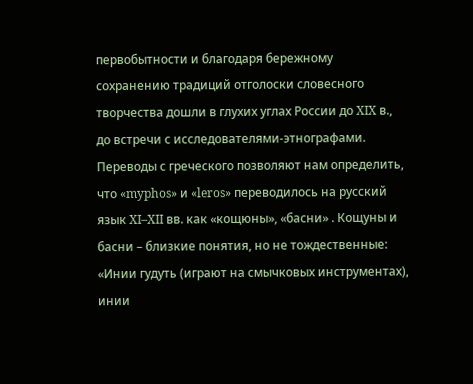первобытности и благодаря бережному сохранению традиций отголоски словесного творчества дошли в глухих углах России до XIX в., до встречи с исследователями-этнографами. Переводы с греческого позволяют нам определить, что «myphos» и «leros» переводилось на русский язык XI–XII вв. как «кощюны», «басни» . Кощуны и басни – близкие понятия, но не тождественные: «Инии гудуть (играют на смычковых инструментах), инии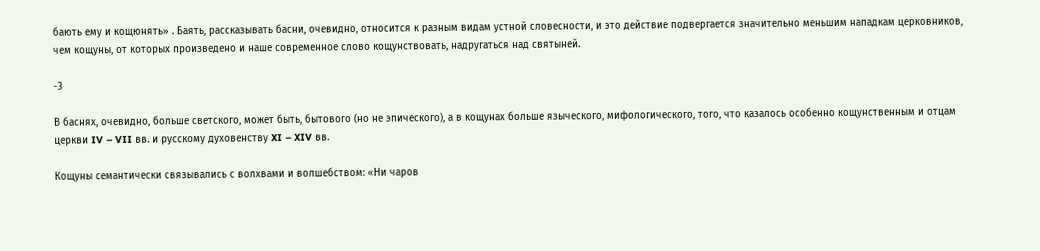бають ему и кощюнять» . Баять, рассказывать басни, очевидно, относится к разным видам устной словесности, и это действие подвергается значительно меньшим нападкам церковников, чем кощуны, от которых произведено и наше современное слово кощунствовать, надругаться над святыней.

-3

В баснях, очевидно, больше светского, может быть, бытового (но не эпического), а в кощунах больше языческого, мифологического, того, что казалось особенно кощунственным и отцам церкви IV – VII вв. и русскому духовенству XI – XIV вв.

Кощуны семантически связывались с волхвами и волшебством: «Ни чаров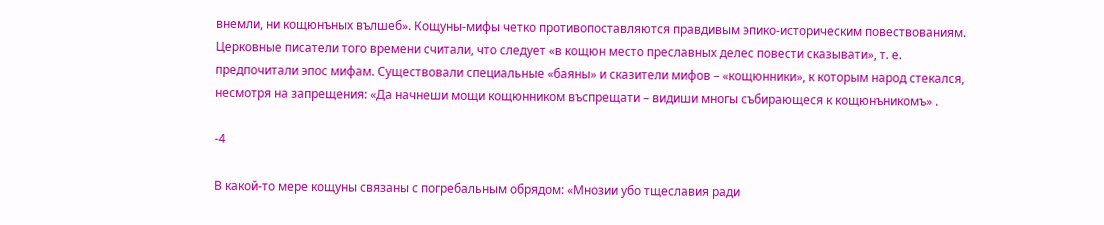внемли, ни кощюнъных вълшеб». Кощуны-мифы четко противопоставляются правдивым эпико-историческим повествованиям. Церковные писатели того времени считали, что следует «в кощюн место преславных делес повести сказывати», т. е. предпочитали эпос мифам. Существовали специальные «баяны» и сказители мифов – «кощюнники», к которым народ стекался, несмотря на запрещения: «Да начнеши мощи кощюнником въспрещати – видиши многы събирающеся к кощюнъникомъ» .

-4

В какой-то мере кощуны связаны с погребальным обрядом: «Мнозии убо тщеславия ради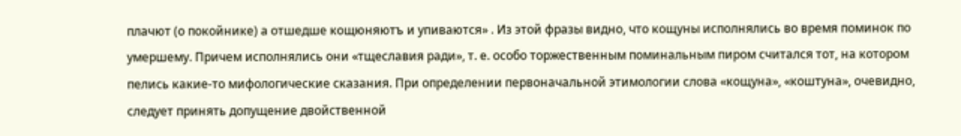плачют (о покойнике) а отшедше кощюняютъ и упиваются» . Из этой фразы видно, что кощуны исполнялись во время поминок по умершему. Причем исполнялись они «тщеславия ради», т. е. особо торжественным поминальным пиром считался тот, на котором пелись какие-то мифологические сказания. При определении первоначальной этимологии слова «кощуна», «коштуна», очевидно, следует принять допущение двойственной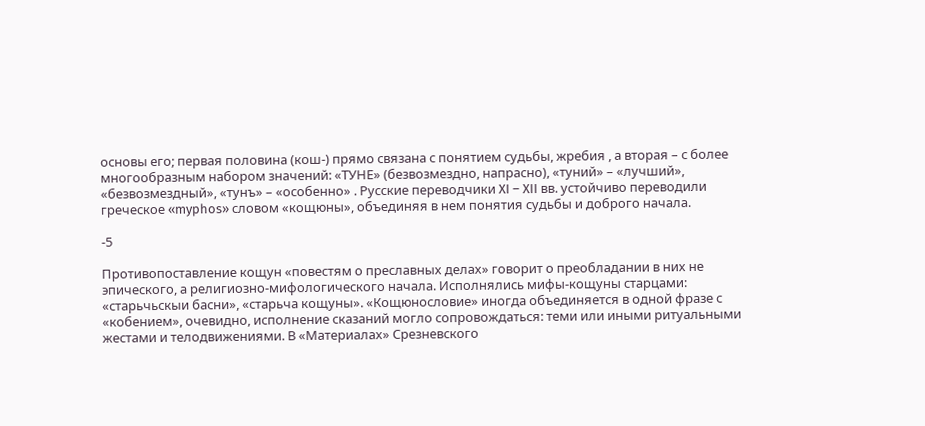основы его; первая половина (кош-) прямо связана с понятием судьбы, жребия , а вторая – с более многообразным набором значений: «ТУНЕ» (безвозмездно, напрасно), «туний» – «лучший», «безвозмездный», «тунъ» – «особенно» . Русские переводчики XI – XII вв. устойчиво переводили греческое «myphos» словом «кощюны», объединяя в нем понятия судьбы и доброго начала.

-5

Противопоставление кощун «повестям о преславных делах» говорит о преобладании в них не эпического, а религиозно-мифологического начала. Исполнялись мифы-кощуны старцами: «старьчьскыи басни», «старьча кощуны». «Кощюнословие» иногда объединяется в одной фразе с «кобением», очевидно, исполнение сказаний могло сопровождаться: теми или иными ритуальными жестами и телодвижениями. В «Материалах» Срезневского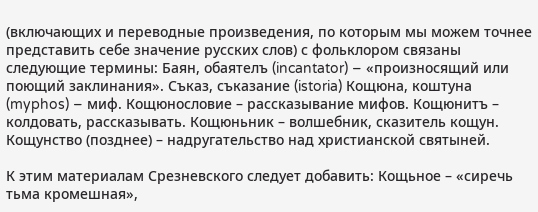(включающих и переводные произведения, по которым мы можем точнее представить себе значение русских слов) с фольклором связаны следующие термины: Баян, обаятелъ (incantator) – «произносящий или поющий заклинания». Съказ, съказание (istoria) Кощюна, коштуна (myphos) – миф. Кощюнословие – рассказывание мифов. Кощюнитъ – колдовать, рассказывать. Кощюньник – волшебник, сказитель кощун. Кощунство (позднее) – надругательство над христианской святыней.

К этим материалам Срезневского следует добавить: Кощьное – «сиречь тьма кромешная»,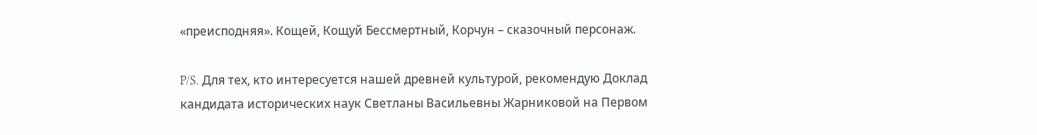«преисподняя». Кощей, Кощуй Бессмертный, Корчун – сказочный персонаж.

P/S. Для тех, кто интересуется нашей древней культурой, рекомендую Доклад кандидата исторических наук Светланы Васильевны Жарниковой на Первом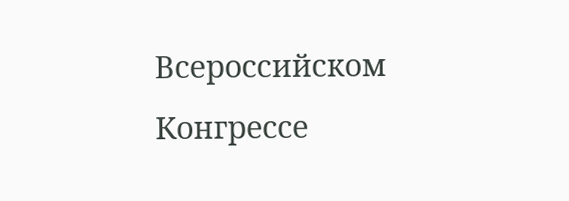Всероссийском Конгрессе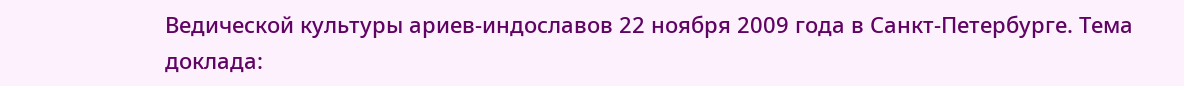Ведической культуры ариев-индославов 22 ноября 2009 года в Санкт-Петербурге. Тема доклада: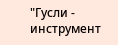"Гусли - инструмент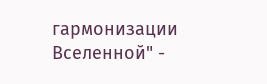гармонизации Вселенной" -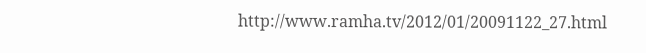http://www.ramha.tv/2012/01/20091122_27.html